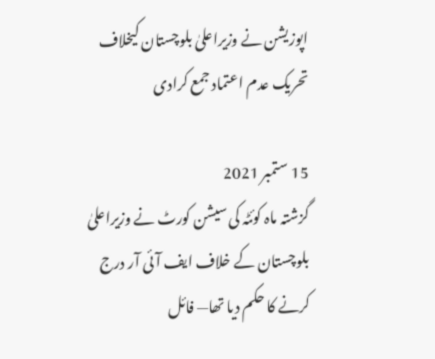اپوزیشن نے وزیراعلیٰ بلوچستان کیخلاف تحریک عدم اعتماد جمع کرادی

15 ستمبر 2021
گزشتہ ماہ کوئٹہ کی سیشن کورٹ نے وزیراعلیٰ بلوچستان کے خلاف ایف آئی آر درج کرنے کا حکم دیا تھا— فائل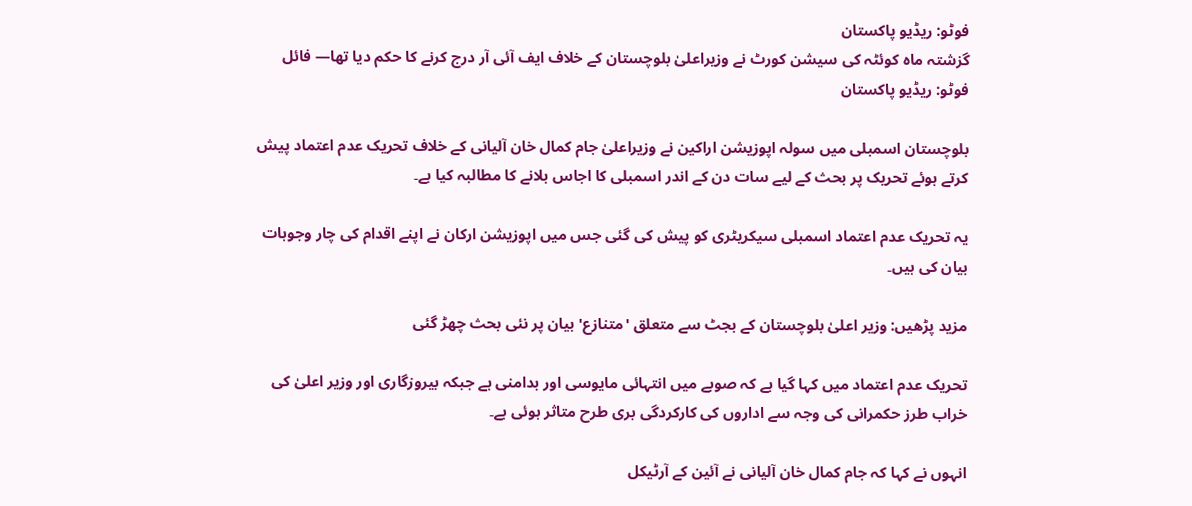فوٹو: ریڈیو پاکستان
گزشتہ ماہ کوئٹہ کی سیشن کورٹ نے وزیراعلیٰ بلوچستان کے خلاف ایف آئی آر درج کرنے کا حکم دیا تھا— فائل فوٹو: ریڈیو پاکستان

بلوچستان اسمبلی میں سولہ اپوزیشن اراکین نے وزیراعلیٰ جام کمال خان آلیانی کے خلاف تحریک عدم اعتماد پیش کرتے ہوئے تحریک پر بحث کے لیے سات دن کے اندر اسمبلی کا اجاس بلانے کا مطالبہ کیا ہے۔

یہ تحریک عدم اعتماد اسمبلی سیکریٹری کو پیش کی گئی جس میں اپوزیشن ارکان نے اپنے اقدام کی چار وجوہات بیان کی ہیں۔

مزید پڑھیں: وزیر اعلیٰ بلوچستان کے بجٹ سے متعلق 'متنازع' بیان پر نئی بحث چھڑ گئی

تحریک عدم اعتماد میں کہا گیا ہے کہ صوبے میں انتہائی مایوسی اور بدامنی ہے جبکہ بیروزگاری اور وزیر اعلیٰ کی خراب طرز حکمرانی کی وجہ سے اداروں کی کارکردگی بری طرح متاثر ہوئی ہے۔

انہوں نے کہا کہ جام کمال خان آلیانی نے آئین کے آرٹیکل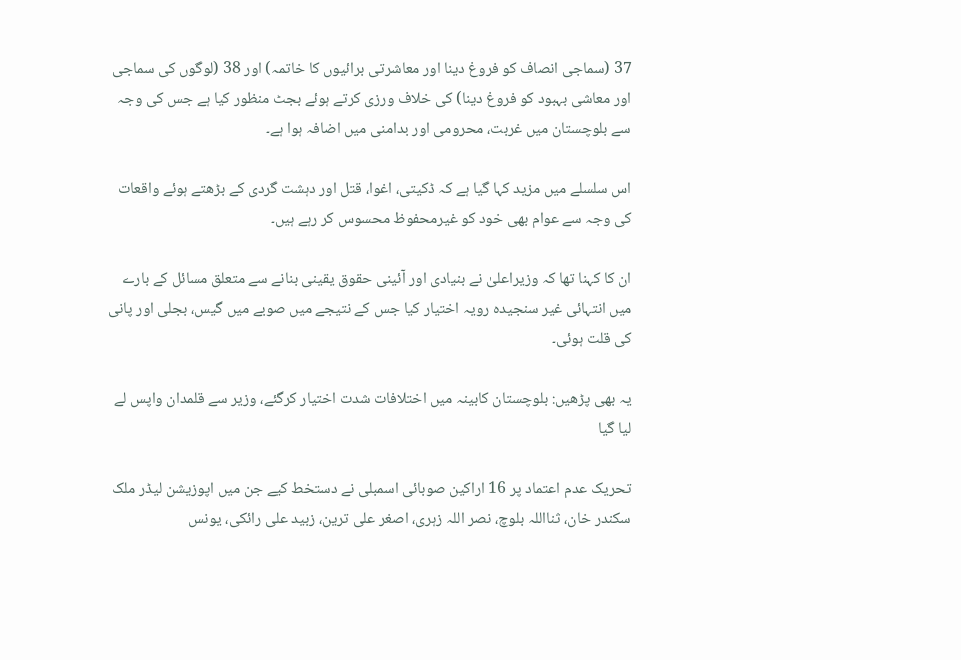37 (سماجی انصاف کو فروغ دینا اور معاشرتی برائیوں کا خاتمہ) اور 38 (لوگوں کی سماجی اور معاشی بہبود کو فروغ دینا) کی خلاف ورزی کرتے ہوئے بجٹ منظور کیا ہے جس کی وجہ سے بلوچستان میں غربت، محرومی اور بدامنی میں اضافہ ہوا ہے۔

اس سلسلے میں مزید کہا گیا ہے کہ ڈکیتی، اغوا، قتل اور دہشت گردی کے بڑھتے ہوئے واقعات کی وجہ سے عوام بھی خود کو غیرمحفوظ محسوس کر رہے ہیں۔

ان کا کہنا تھا کہ وزیراعلیٰ نے بنیادی اور آئینی حقوق یقینی بنانے سے متعلق مسائل کے بارے میں انتہائی غیر سنجیدہ رویہ اختیار کیا جس کے نتیجے میں صوبے میں گیس، بجلی اور پانی کی قلت ہوئی۔

یہ بھی پڑھیں: بلوچستان کابینہ میں اختلافات شدت اختیار کرگئے، وزیر سے قلمدان واپس لے لیا گیا

تحریک عدم اعتماد پر 16 اراکین صوبائی اسمبلی نے دستخط کیے جن میں اپوزیشن لیڈر ملک سکندر خان، ثنااللہ بلوچ، نصر اللہ زہری، اصغر علی ترین، زبید علی رائکی، یونس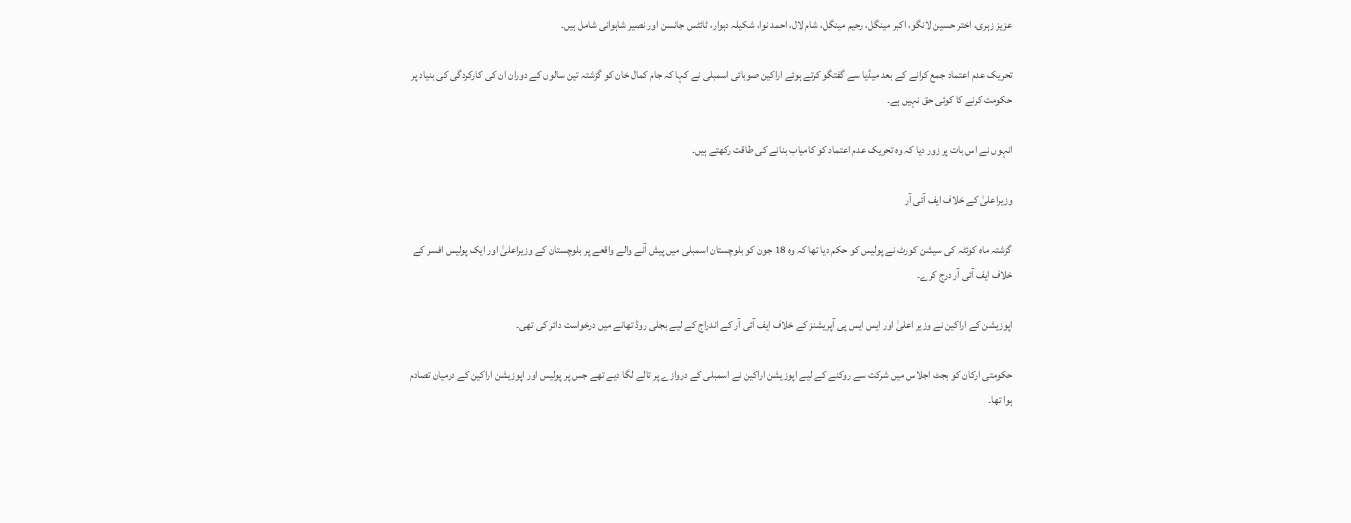عزیز زہری، اختر حسین لانگو، اکبر مینگل، رحیم مینگل، شام لال، احمد نوا، شکیلہ دہوار، ٹائٹس جانسن اور نصیر شاہوانی شامل ہیں۔

تحریک عدم اعتماد جمع کرانے کے بعد میڈیا سے گفتگو کرتے ہوئے اراکین صوبائی اسمبلی نے کہا کہ جام کمال خان کو گزشتہ تین سالوں کے دوران ان کی کارکردگی کی بنیاد پر حکومت کرنے کا کوئی حق نہیں ہے۔

انہوں نے اس بات پر زور دیا کہ وہ تحریک عدم اعتماد کو کامیاب بنانے کی طاقت رکھتے ہیں۔

وزیراعلیٰ کے خلاف ایف آئی آر

گزشتہ ماہ کوئٹہ کی سیشن کورٹ نے پولیس کو حکم دیا تھا کہ وہ 18 جون کو بلوچستان اسمبلی میں پیش آنے والے واقعے پر بلوچستان کے وزیراعلیٰ اور ایک پولیس افسر کے خلاف ایف آئی آر درج کرے۔

اپوزیشن کے اراکین نے وزیر اعلیٰ اور ایس ایس پی آپریشنز کے خلاف ایف آئی آر کے اندراج کے لیے بجلی روڈ تھانے میں درخواست دائر کی تھی۔

حکومتی ارکان کو بجٹ اجلاس میں شرکت سے روکنے کے لیے اپوزیشن اراکین نے اسمبلی کے دروازے پر تالے لگا دیے تھے جس پر پولیس اور اپوزیشن اراکین کے درمیان تصادم ہوا تھا۔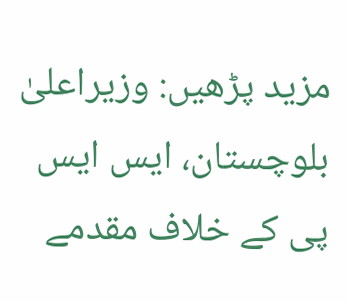مزید پڑھیں: وزیراعلیٰ بلوچستان، ایس ایس پی کے خلاف مقدمے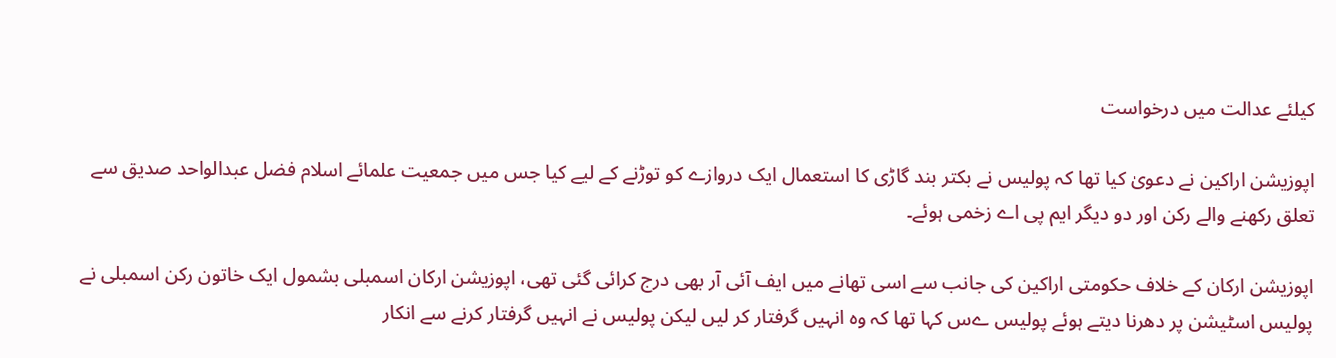کیلئے عدالت میں درخواست

اپوزیشن اراکین نے دعویٰ کیا تھا کہ پولیس نے بکتر بند گاڑی کا استعمال ایک دروازے کو توڑنے کے لیے کیا جس میں جمعیت علمائے اسلام فضل عبدالواحد صدیق سے تعلق رکھنے والے رکن اور دو دیگر ایم پی اے زخمی ہوئے۔

اپوزیشن ارکان کے خلاف حکومتی اراکین کی جانب سے اسی تھانے میں ایف آئی آر بھی درج کرائی گئی تھی، اپوزیشن ارکان اسمبلی بشمول ایک خاتون رکن اسمبلی نے پولیس اسٹیشن پر دھرنا دیتے ہوئے پولیس ےس کہا تھا کہ وہ انہیں گرفتار کر لیں لیکن پولیس نے انہیں گرفتار کرنے سے انکار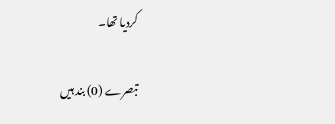کردیا تھا۔

تبصرے (0) بند ہیں